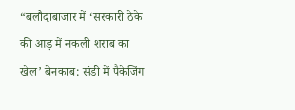“बलौदाबाजार में ‘सरकारी ठेके की आड़ में नकली शराब का खेल’ बेनकाब: संडी में पैकेजिंग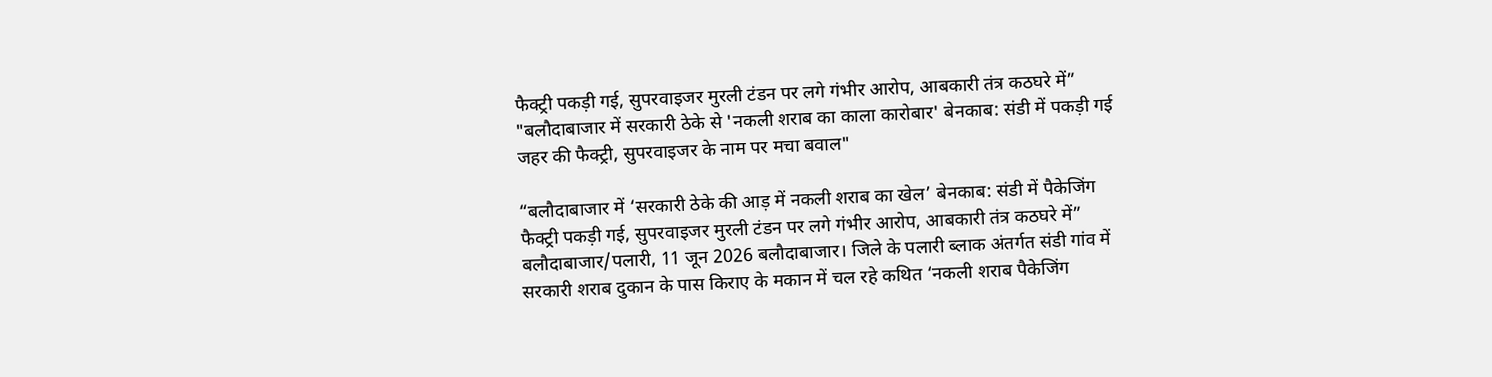फैक्ट्री पकड़ी गई, सुपरवाइजर मुरली टंडन पर लगे गंभीर आरोप, आबकारी तंत्र कठघरे में”
"बलौदाबाजार में सरकारी ठेके से 'नकली शराब का काला कारोबार' बेनकाब: संडी में पकड़ी गई जहर की फैक्ट्री, सुपरवाइजर के नाम पर मचा बवाल"

“बलौदाबाजार में ‘सरकारी ठेके की आड़ में नकली शराब का खेल’ बेनकाब: संडी में पैकेजिंग फैक्ट्री पकड़ी गई, सुपरवाइजर मुरली टंडन पर लगे गंभीर आरोप, आबकारी तंत्र कठघरे में”
बलौदाबाजार/पलारी, 11 जून 2026 बलौदाबाजार। जिले के पलारी ब्लाक अंतर्गत संडी गांव में सरकारी शराब दुकान के पास किराए के मकान में चल रहे कथित ‘नकली शराब पैकेजिंग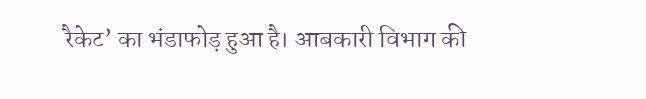रैकेट’ का भंडाफोड़ हुआ है। आबकारी विभाग की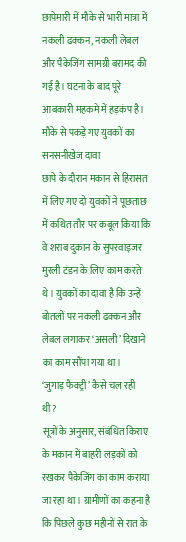छापेमारी में मौके से भारी मात्रा में नकली ढक्कन, नकली लेबल और पैकेजिंग सामग्री बरामद की गई है। घटना के बाद पूरे आबकारी महकमे में हड़कंप है।
मौके से पकड़े गए युवकों का सनसनीखेज दावा
छापे के दौरान मकान से हिरासत में लिए गए दो युवकों ने पूछताछ में कथित तौर पर कबूल किया कि वे शराब दुकान के सुपरवाइजर मुरली टंडन के लिए काम करते थे। युवकों का दावा है कि उन्हें बोतलों पर नकली ढक्कन और लेबल लगाकर ‘असली’ दिखाने का काम सौंपा गया था।
‘जुगाड़ फैक्ट्री’ कैसे चल रही थी?
सूत्रों के अनुसार, संबंधित किराए के मकान में बाहरी लड़कों को रखकर पैकेजिंग का काम कराया जा रहा था। ग्रामीणों का कहना है कि पिछले कुछ महीनों से रात के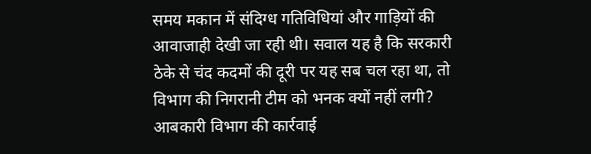समय मकान में संदिग्ध गतिविधियां और गाड़ियों की आवाजाही देखी जा रही थी। सवाल यह है कि सरकारी ठेके से चंद कदमों की दूरी पर यह सब चल रहा था, तो विभाग की निगरानी टीम को भनक क्यों नहीं लगी?
आबकारी विभाग की कार्रवाई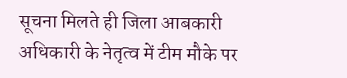सूचना मिलते ही जिला आबकारी अधिकारी के नेतृत्व में टीम मौके पर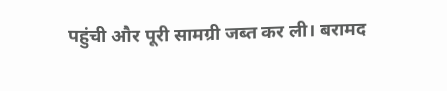पहुंची और पूरी सामग्री जब्त कर ली। बरामद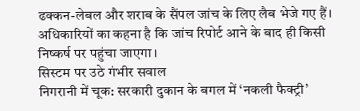ढक्कन-लेबल और शराब के सैंपल जांच के लिए लैब भेजे गए हैं। अधिकारियों का कहना है कि जांच रिपोर्ट आने के बाद ही किसी निष्कर्ष पर पहुंचा जाएगा।
सिस्टम पर उठे गंभीर सवाल
निगरानी में चूक: सरकारी दुकान के बगल में ‘नकली फैक्ट्री’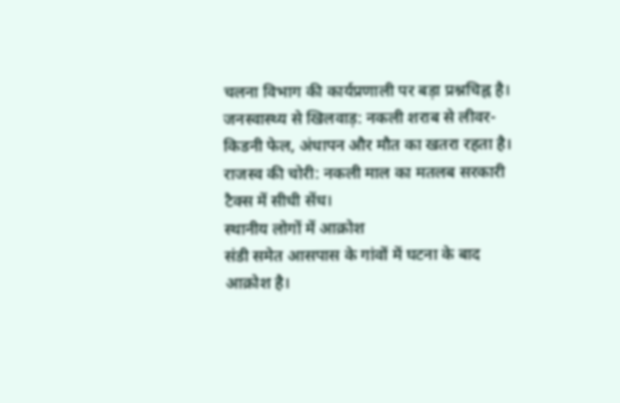चलना विभाग की कार्यप्रणाली पर बड़ा प्रश्नचिह्न है।
जनस्वास्थ्य से खिलवाड़: नकली शराब से लीवर-किडनी फेल, अंधापन और मौत का खतरा रहता है।
राजस्व की चोरी: नकली माल का मतलब सरकारी टैक्स में सीधी सेंध।
स्थानीय लोगों में आक्रोश
संडी समेत आसपास के गांवों में घटना के बाद आक्रोश है।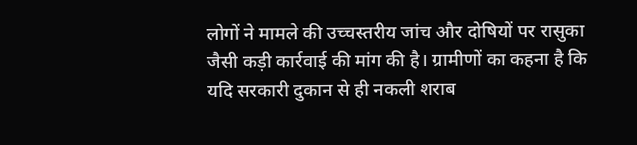लोगों ने मामले की उच्चस्तरीय जांच और दोषियों पर रासुका जैसी कड़ी कार्रवाई की मांग की है। ग्रामीणों का कहना है कि यदि सरकारी दुकान से ही नकली शराब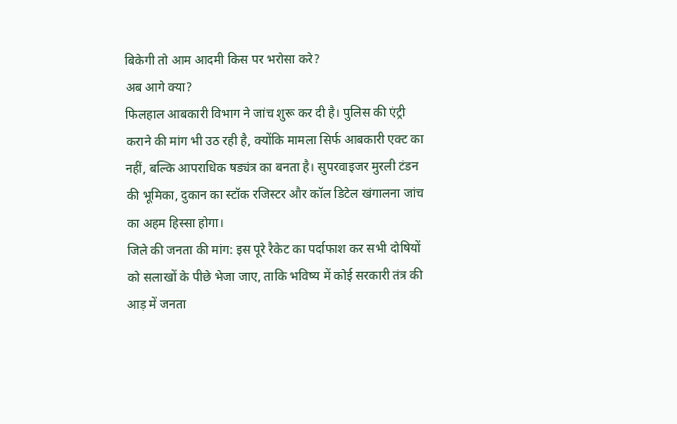बिकेगी तो आम आदमी किस पर भरोसा करे?
अब आगे क्या?
फिलहाल आबकारी विभाग ने जांच शुरू कर दी है। पुलिस की एंट्री कराने की मांग भी उठ रही है, क्योंकि मामला सिर्फ आबकारी एक्ट का नहीं, बल्कि आपराधिक षड्यंत्र का बनता है। सुपरवाइजर मुरली टंडन की भूमिका, दुकान का स्टॉक रजिस्टर और कॉल डिटेल खंगालना जांच का अहम हिस्सा होगा।
जिले की जनता की मांग: इस पूरे रैकेट का पर्दाफाश कर सभी दोषियों को सलाखों के पीछे भेजा जाए, ताकि भविष्य में कोई सरकारी तंत्र की आड़ में जनता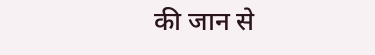की जान से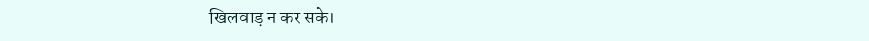खिलवाड़ न कर सके।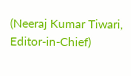(Neeraj Kumar Tiwari, Editor-in-Chief)